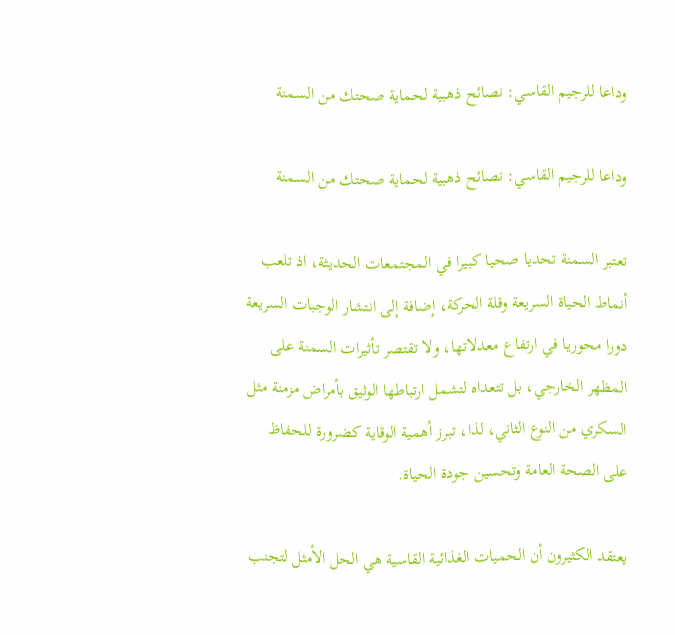وداعا للرجيم القاسي: نصائح ذهبية لحماية صحتك من السمنة

وداعا للرجيم القاسي: نصائح ذهبية لحماية صحتك من السمنة

تعتبر السمنة تحديا صحيا كبيرا في المجتمعات الحديثة، اذ تلعب أنماط الحياة السريعة وقلة الحركة، إضافة إلى انتشار الوجبات السريعة دورا محوريا في ارتفاع معدلاتها، ولا تقتصر تأثيرات السمنة على المظهر الخارجي، بل تتعداه لتشمل ارتباطها الوثيق بأمراض مزمنة مثل السكري من النوع الثاني، لذا، تبرز أهمية الوقاية كضرورة للحفاظ على الصحة العامة وتحسين جودة الحياة.

يعتقد الكثيرون أن الحميات الغذائية القاسية هي الحل الأمثل لتجنب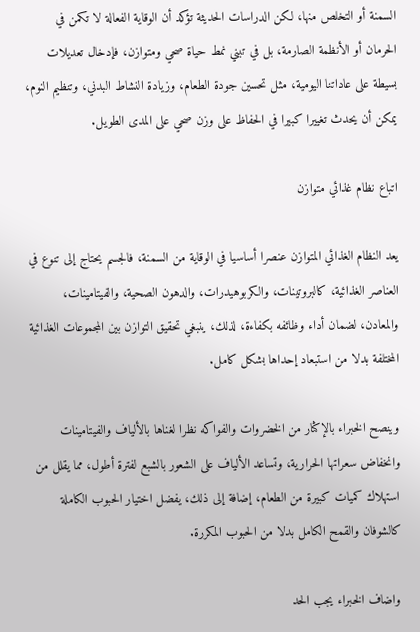السمنة أو التخلص منها، لكن الدراسات الحديثة تؤكد أن الوقاية الفعالة لا تكمن في الحرمان أو الأنظمة الصارمة، بل في تبني نمط حياة صحي ومتوازن، فإدخال تعديلات بسيطة على عاداتنا اليومية، مثل تحسين جودة الطعام، وزيادة النشاط البدني، وتنظيم النوم، يمكن أن يحدث تغييرا كبيرا في الحفاظ على وزن صحي على المدى الطويل.

اتباع نظام غذائي متوازن

يعد النظام الغذائي المتوازن عنصرا أساسيا في الوقاية من السمنة، فالجسم يحتاج إلى تنوع في العناصر الغذائية، كالبروتينات، والكربوهيدرات، والدهون الصحية، والفيتامينات، والمعادن، لضمان أداء وظائفه بكفاءة، لذلك، ينبغي تحقيق التوازن بين المجموعات الغذائية المختلفة بدلا من استبعاد إحداها بشكل كامل.

وينصح الخبراء بالإكثار من الخضروات والفواكه نظرا لغناها بالألياف والفيتامينات وانخفاض سعراتها الحرارية، وتساعد الألياف على الشعور بالشبع لفترة أطول، مما يقلل من استهلاك كميات كبيرة من الطعام، إضافة إلى ذلك، يفضل اختيار الحبوب الكاملة كالشوفان والقمح الكامل بدلا من الحبوب المكررة.

واضاف الخبراء يجب الحد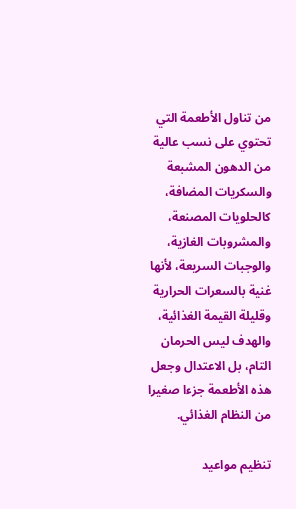من تناول الأطعمة التي تحتوي على نسب عالية من الدهون المشبعة والسكريات المضافة، كالحلويات المصنعة، والمشروبات الغازية، والوجبات السريعة، لأنها غنية بالسعرات الحرارية وقليلة القيمة الغذائية، والهدف ليس الحرمان التام، بل الاعتدال وجعل هذه الأطعمة جزءا صغيرا من النظام الغذائي.

تنظيم مواعيد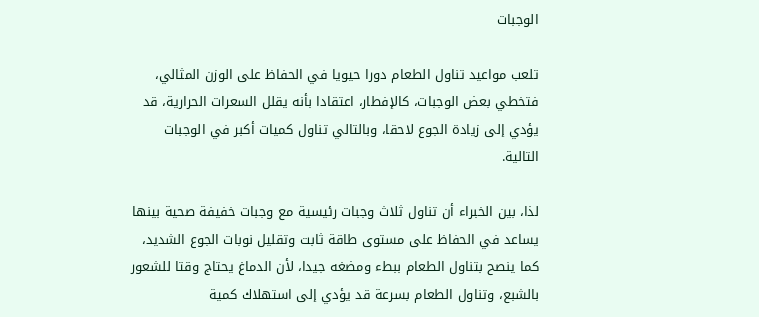الوجبات

تلعب مواعيد تناول الطعام دورا حيويا في الحفاظ على الوزن المثالي، فتخطي بعض الوجبات، كالإفطار، اعتقادا بأنه يقلل السعرات الحرارية، قد يؤدي إلى زيادة الجوع لاحقا، وبالتالي تناول كميات أكبر في الوجبات التالية.

لذا، بين الخبراء أن تناول ثلاث وجبات رئيسية مع وجبات خفيفة صحية بينها يساعد في الحفاظ على مستوى طاقة ثابت وتقليل نوبات الجوع الشديد، كما ينصح بتناول الطعام ببطء ومضغه جيدا، لأن الدماغ يحتاج وقتا للشعور بالشبع، وتناول الطعام بسرعة قد يؤدي إلى استهلاك كمية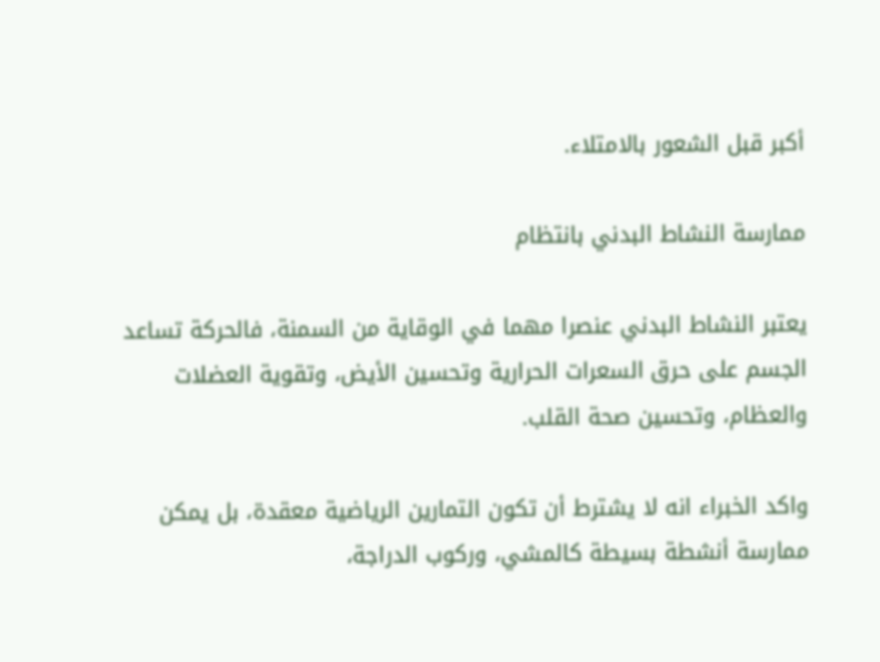أكبر قبل الشعور بالامتلاء.

ممارسة النشاط البدني بانتظام

يعتبر النشاط البدني عنصرا مهما في الوقاية من السمنة، فالحركة تساعد الجسم على حرق السعرات الحرارية وتحسين الأيض، وتقوية العضلات والعظام، وتحسين صحة القلب.

واكد الخبراء انه لا يشترط أن تكون التمارين الرياضية معقدة، بل يمكن ممارسة أنشطة بسيطة كالمشي، وركوب الدراجة،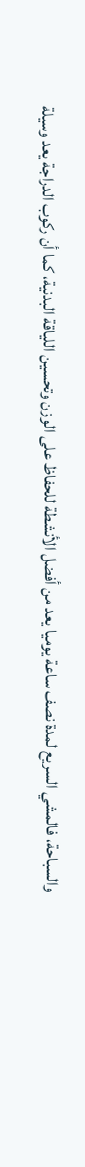والسباحة، فالمشي السريع لمدة نصف ساعة يوميا يعد من أفضل الأنشطة للحفاظ على الوزن وتحسين اللياقة البدنية، كما أن ركوب الدراجة يعد وسيلة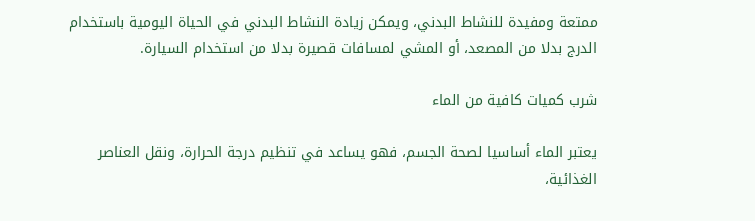ممتعة ومفيدة للنشاط البدني، ويمكن زيادة النشاط البدني في الحياة اليومية باستخدام الدرج بدلا من المصعد، أو المشي لمسافات قصيرة بدلا من استخدام السيارة.

شرب كميات كافية من الماء

يعتبر الماء أساسيا لصحة الجسم، فهو يساعد في تنظيم درجة الحرارة، ونقل العناصر الغذائية،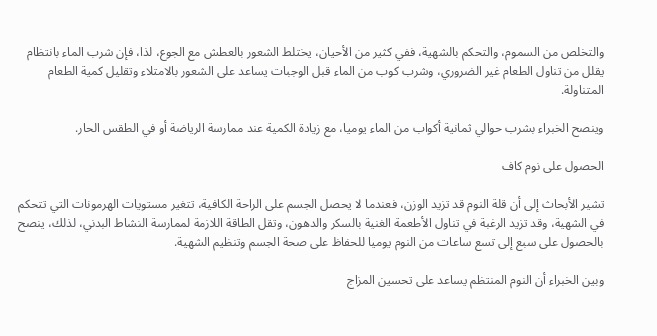والتخلص من السموم، والتحكم بالشهية، ففي كثير من الأحيان، يختلط الشعور بالعطش مع الجوع، لذا، فإن شرب الماء بانتظام يقلل من تناول الطعام غير الضروري، وشرب كوب من الماء قبل الوجبات يساعد على الشعور بالامتلاء وتقليل كمية الطعام المتناولة.

وينصح الخبراء بشرب حوالي ثمانية أكواب من الماء يوميا، مع زيادة الكمية عند ممارسة الرياضة أو في الطقس الحار.

الحصول على نوم كاف

تشير الأبحاث إلى أن قلة النوم قد تزيد الوزن، فعندما لا يحصل الجسم على الراحة الكافية، تتغير مستويات الهرمونات التي تتحكم في الشهية، وقد تزيد الرغبة في تناول الأطعمة الغنية بالسكر والدهون، وتقل الطاقة اللازمة لممارسة النشاط البدني، لذلك، ينصح بالحصول على سبع إلى تسع ساعات من النوم يوميا للحفاظ على صحة الجسم وتنظيم الشهية.

وبين الخبراء أن النوم المنتظم يساعد على تحسين المزاج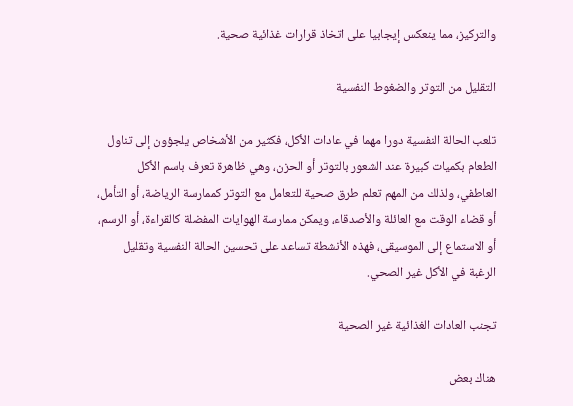والتركيز، مما ينعكس إيجابيا على اتخاذ قرارات غذائية صحية.

التقليل من التوتر والضغوط النفسية

تلعب الحالة النفسية دورا مهما في عادات الأكل، فكثير من الأشخاص يلجؤون إلى تناول الطعام بكميات كبيرة عند الشعور بالتوتر أو الحزن، وهي ظاهرة تعرف باسم الأكل العاطفي، ولذلك من المهم تعلم طرق صحية للتعامل مع التوتر كممارسة الرياضة، أو التأمل، أو قضاء الوقت مع العائلة والأصدقاء، ويمكن ممارسة الهوايات المفضلة كالقراءة، أو الرسم، أو الاستماع إلى الموسيقى، فهذه الأنشطة تساعد على تحسين الحالة النفسية وتقليل الرغبة في الأكل غير الصحي.

تجنب العادات الغذائية غير الصحية

هناك بعض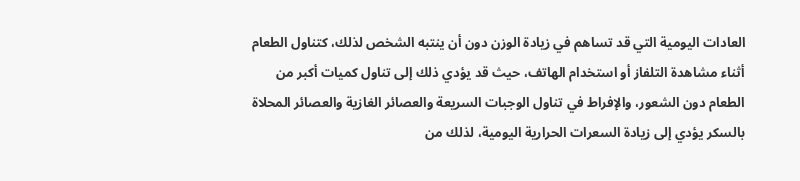العادات اليومية التي قد تساهم في زيادة الوزن دون أن ينتبه الشخص لذلك، كتناول الطعام أثناء مشاهدة التلفاز أو استخدام الهاتف، حيث قد يؤدي ذلك إلى تناول كميات أكبر من الطعام دون الشعور، والإفراط في تناول الوجبات السريعة والعصائر الغازية والعصائر المحلاة بالسكر يؤدي إلى زيادة السعرات الحرارية اليومية، لذلك من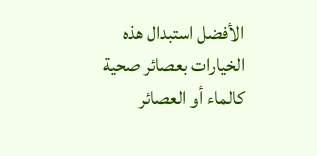الأفضل استبدال هذه الخيارات بعصائر صحية كالماء أو العصائر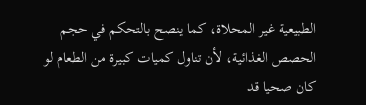الطبيعية غير المحلاة، كما ينصح بالتحكم في حجم الحصص الغذائية، لأن تناول كميات كبيرة من الطعام لو كان صحيا قد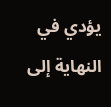يؤدي في النهاية إلى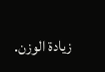زيادة الوزن.